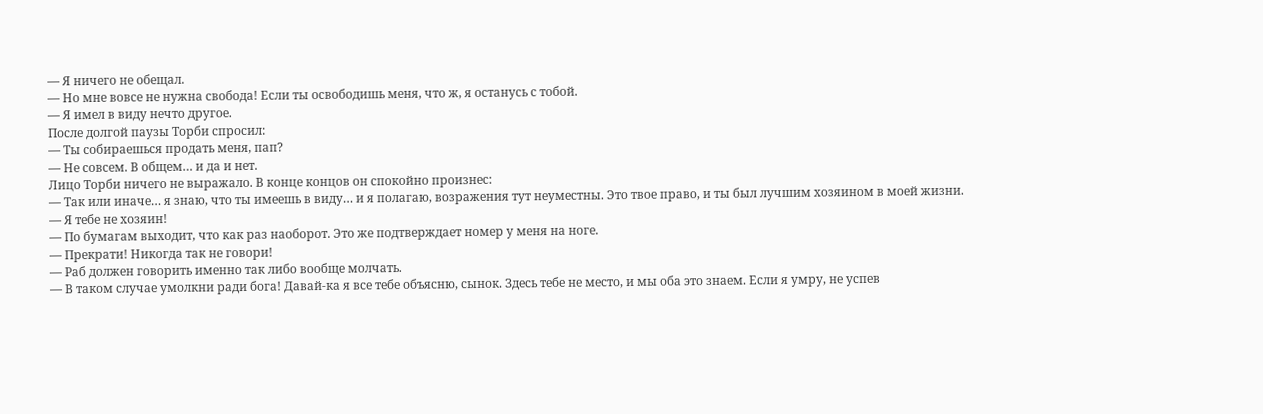— Я ничего не обещал.
— Но мне вовсе не нужна свобода! Если ты освободишь меня, что ж, я останусь с тобой.
— Я имел в виду нечто другое.
После долгой паузы Торби спросил:
— Ты собираешься продать меня, пап?
— Не совсем. В общем… и да и нет.
Лицо Торби ничего не выражало. В конце концов он спокойно произнес:
— Так или иначе… я знаю, что ты имеешь в виду… и я полагаю, возражения тут неуместны. Это твое право, и ты был лучшим хозяином в моей жизни.
— Я тебе не хозяин!
— По бумагам выходит, что как раз наоборот. Это же подтверждает номер у меня на ноге.
— Прекрати! Никогда так не говори!
— Раб должен говорить именно так либо вообще молчать.
— В таком случае умолкни ради бога! Давай-ка я все тебе объясню, сынок. Здесь тебе не место, и мы оба это знаем. Если я умру, не успев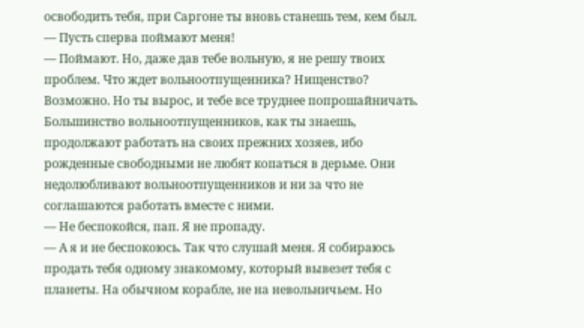освободить тебя, при Саргоне ты вновь станешь тем, кем был.
— Пусть сперва поймают меня!
— Поймают. Но, даже дав тебе вольную, я не решу твоих проблем. Что ждет вольноотпущенника? Нищенство? Возможно. Но ты вырос, и тебе все труднее попрошайничать. Большинство вольноотпущенников, как ты знаешь, продолжают работать на своих прежних хозяев, ибо рожденные свободными не любят копаться в дерьме. Они недолюбливают вольноотпущенников и ни за что не соглашаются работать вместе с ними.
— Не беспокойся, пап. Я не пропаду.
— А я и не беспокоюсь. Так что слушай меня. Я собираюсь продать тебя одному знакомому, который вывезет тебя с планеты. На обычном корабле, не на невольничьем. Но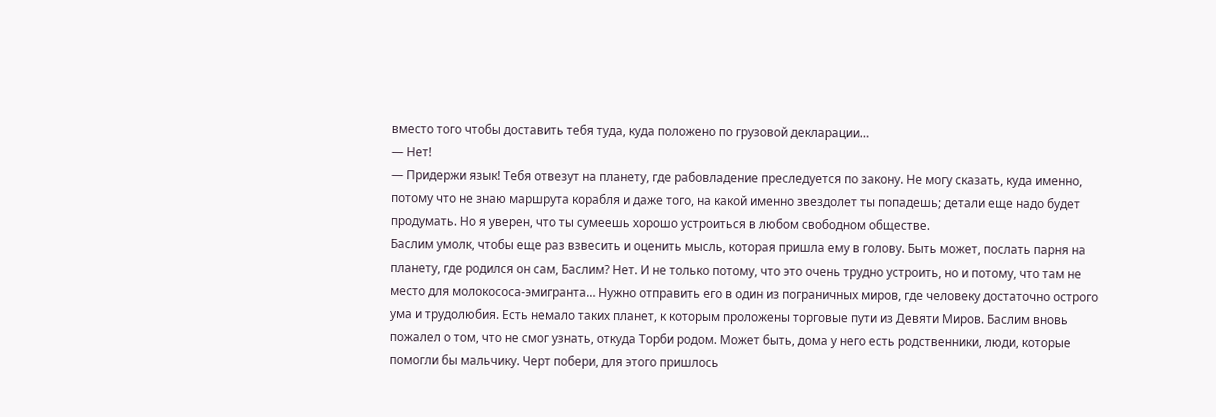вместо того чтобы доставить тебя туда, куда положено по грузовой декларации…
— Нет!
— Придержи язык! Тебя отвезут на планету, где рабовладение преследуется по закону. Не могу сказать, куда именно, потому что не знаю маршрута корабля и даже того, на какой именно звездолет ты попадешь; детали еще надо будет продумать. Но я уверен, что ты сумеешь хорошо устроиться в любом свободном обществе.
Баслим умолк, чтобы еще раз взвесить и оценить мысль, которая пришла ему в голову. Быть может, послать парня на планету, где родился он сам, Баслим? Нет. И не только потому, что это очень трудно устроить, но и потому, что там не место для молокососа-эмигранта… Нужно отправить его в один из пограничных миров, где человеку достаточно острого ума и трудолюбия. Есть немало таких планет, к которым проложены торговые пути из Девяти Миров. Баслим вновь пожалел о том, что не смог узнать, откуда Торби родом. Может быть, дома у него есть родственники, люди, которые помогли бы мальчику. Черт побери, для этого пришлось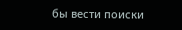бы вести поиски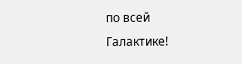по всей Галактике!